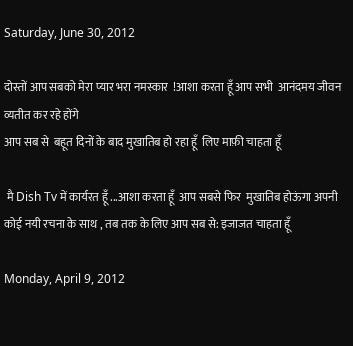Saturday, June 30, 2012

दोस्तों आप सबको मेरा प्यार भरा नमस्कार  !आशा करता हूँ आप सभी  आनंदमय जीवन व्यतीत कर रहे होंगे
आप सब से  बहूत दिनों के बाद मुखातिब हो रहा हूँ  लिए माफ़ी चाहता हूँ

 मै Dish Tv में कार्यरत हूँ ...आशा करता हूँ  आप सबसे फिर  मुखातिब होऊंगा अपनी कोई नयी रचना के साथ , तब तक के लिए आप सब से: इजाजत चाहता हूँ

Monday, April 9, 2012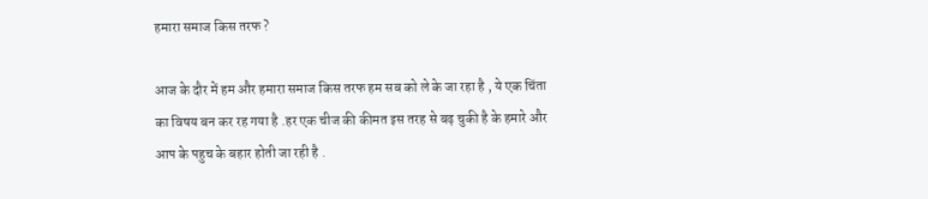हमारा समाज किस तरफ ?

आज के दौर में हम और हमारा समाज किस तरफ हम सब को ले के जा रहा है , ये एक चिंता का विषय बन कर रह गया है .हर एक चीज की कीमत इस तरह से बढ़ चुकी है के हमारे और आप के पहुच के बहार होती जा रही है .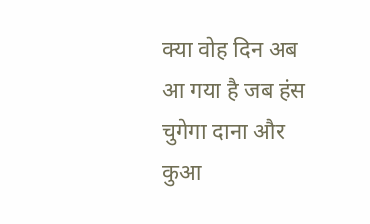क्या वोह दिन अब आ गया है जब हंस चुगेगा दाना और कुआ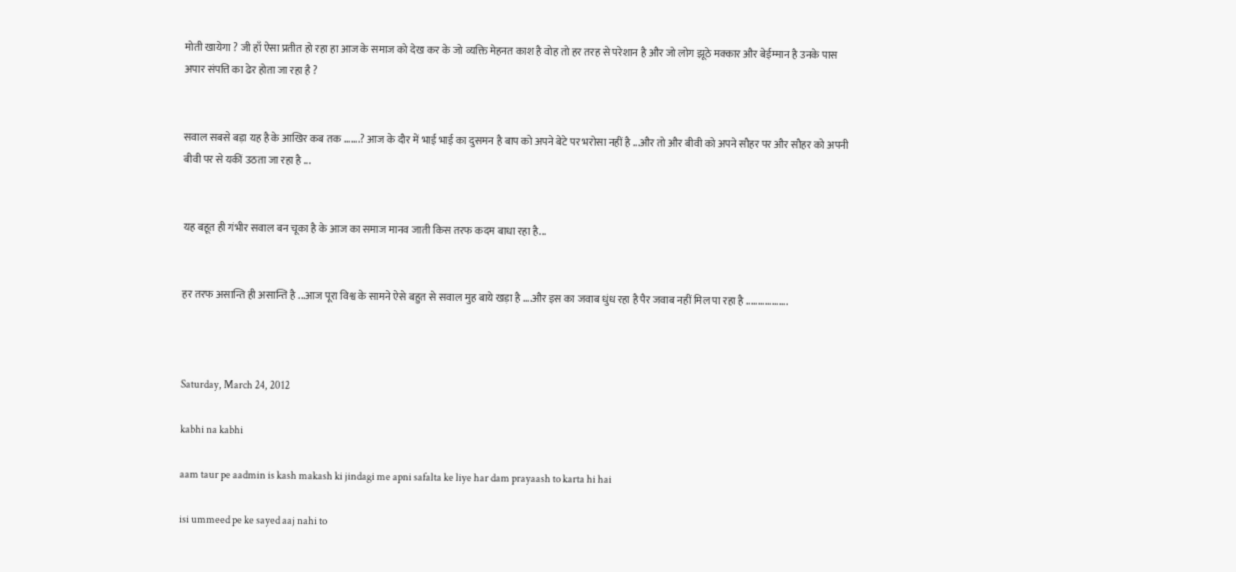मोती खायेगा ? जी हाँ ऐसा प्रतीत हो रहा हा आज के समाज को देख कर के जो व्यक्ति मेहनत काश है वोह तो हर तरह से परेशान है और जो लोग झूठे मक्कार और बेईम्मान है उनके पास अपार संपत्ति का ढेर होता जा रहा है ?


सवाल सबसे बड़ा यह है के आखिर कब तक .......? आज के दौर में भाई भाई का दुसमन है बाप को अपने बेटे पर भरोसा नहीं है ...और तो और बीवी को अपने सौहर पर और सौहर को अपनी बीवी पर से यकीं उठता जा रहा है ...


यह बहूत ही गंभीर सवाल बन चूका है के आज का समाज मानव जाती किस तरफ कदम बाधा रहा है...


हर तरफ असान्ति ही असान्ति है ...आज पूरा विश्व के सामने ऐसे बहुत से सवाल मुह बाये खड़ा है ....और इस का जवाब धुंध रहा है पैर जवाब नहीं मिल पा रहा है ..................



Saturday, March 24, 2012

kabhi na kabhi

aam taur pe aadmin is kash makash ki jindagi me apni safalta ke liye har dam prayaash to karta hi hai

isi ummeed pe ke sayed aaj nahi to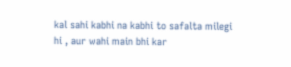kal sahi kabhi na kabhi to safalta milegi hi , aur wahi main bhi kar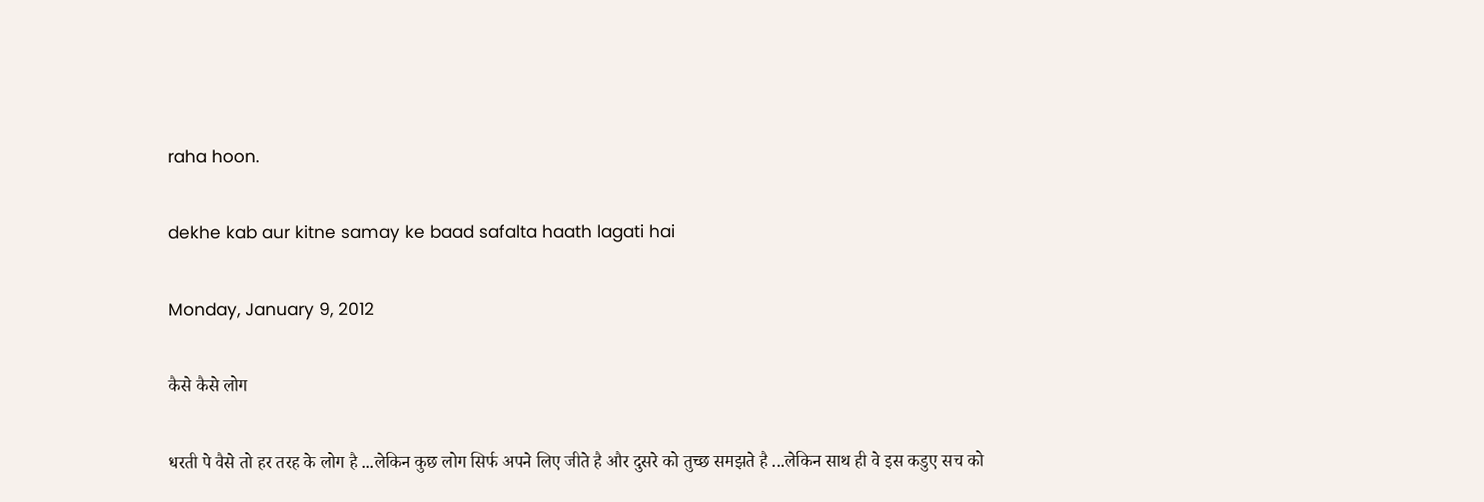raha hoon.

dekhe kab aur kitne samay ke baad safalta haath lagati hai

Monday, January 9, 2012

कैसे कैसे लोग

धरती पे वैसे तो हर तरह के लोग है ...लेकिन कुछ लोग सिर्फ अपने लिए जीते है और दुसरे को तुच्छ समझते है ...लेकिन साथ ही वे इस कडुए सच को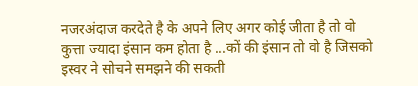नजरअंदाज करदेते है के अपने लिए अगर कोई जीता है तो वो कुत्ता ज्यादा इंसान कम होता है ...कों की इंसान तो वो है जिसको इस्वर ने सोचने समझने की सकती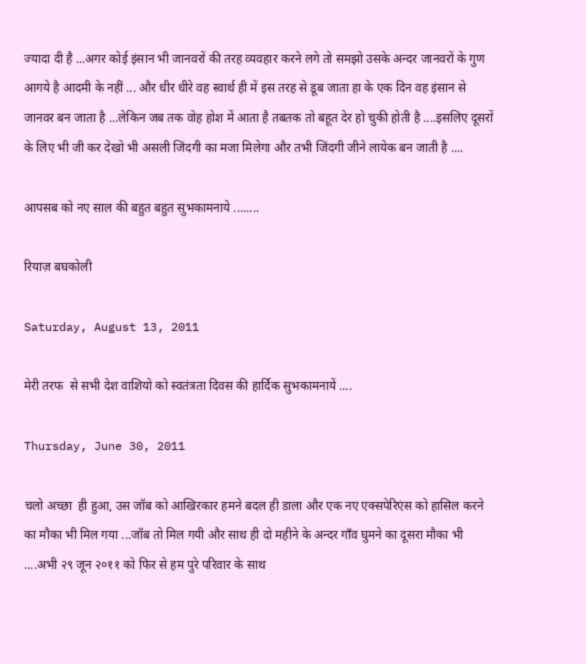ज्यादा दी है ...अगर कोई इंसान भी जानवरों की तरह व्यवहार करने लगे तो समझो उसके अन्दर जानवरों के गुण आगये है आदमी के नहीं ... और धीर धीरे वह स्वार्थ ही में इस तरह से डूब जाता हा के एक दिन वह इंसान से जानवर बन जाता है ...लेकिन जब तक वोह होश में आता है तबतक तो बहूत देर हो चुकी होती है ....इसलिए दूसरों के लिए भी जी कर देखो भी असली जिंदगी का मजा मिलेगा और तभी जिंदगी जीने लायेक बन जाती है ....

आपसब को नए साल की बहुत बहुत सुभकामनाये ........

रियाज़ बघकोली

Saturday, August 13, 2011

मेरी तरफ  से सभी देश वाशियो को स्वतंत्रता दिवस की हार्दिक सुभकामनायें ....

Thursday, June 30, 2011

चलो अच्छा  ही हुआ, उस जॉब को आखिरकार हमने बदल ही डाला और एक नए एक्सपेरिएंस को हासिल करने का मौका भी मिल गया ...जॉब तो मिल गयी और साथ ही दो महीने के अन्दर गाँव घुमने का दूसरा मौका भी ....अभी २९ जून २०११ को फिर से हम पुरे परिवार के साथ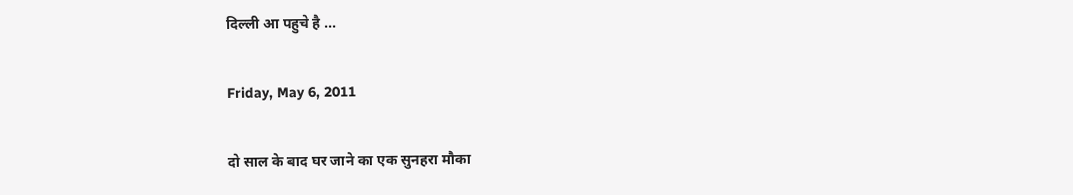दिल्ली आ पहुचे है ...

Friday, May 6, 2011

दो साल के बाद घर जाने का एक सुनहरा मौका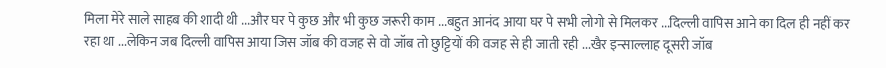मिला मेरे साले साहब की शादी थी ...और घर पे कुछ और भी कुछ जरूरी काम ...बहुत आनंद आया घर पे सभी लोगो से मिलकर ...दिल्ली वापिस आने का दिल ही नहीं कर रहा था ...लेकिन जब दिल्ली वापिस आया जिस जॉब की वजह से वो जॉब तो छुट्टियों की वजह से ही जाती रही ...खैर इन्साल्लाह दूसरी जॉब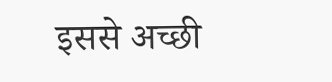इससे अच्छी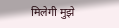मिलेगी मुझे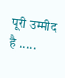पूरी उम्मीद है .....